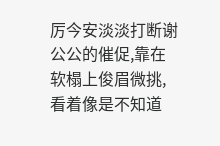厉今安淡淡打断谢公公的催促,靠在软榻上俊眉微挑,看着像是不知道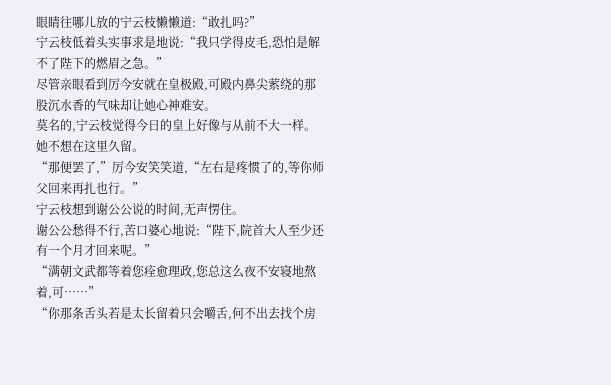眼睛往哪儿放的宁云枝懒懒道:“敢扎吗?”
宁云枝低着头实事求是地说:“我只学得皮毛,恐怕是解不了陛下的燃眉之急。”
尽管亲眼看到厉今安就在皇极殿,可殿内鼻尖萦绕的那股沉水香的气味却让她心神难安。
莫名的,宁云枝觉得今日的皇上好像与从前不大一样。
她不想在这里久留。
“那便罢了,”厉今安笑笑道,“左右是疼惯了的,等你师父回来再扎也行。”
宁云枝想到谢公公说的时间,无声愣住。
谢公公愁得不行,苦口婆心地说:“陛下,院首大人至少还有一个月才回来呢。”
“满朝文武都等着您痊愈理政,您总这么夜不安寝地熬着,可……”
“你那条舌头若是太长留着只会嚼舌,何不出去找个房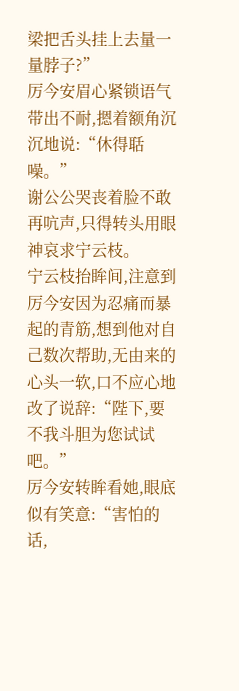梁把舌头挂上去量一量脖子?”
厉今安眉心紧锁语气带出不耐,摁着额角沉沉地说:“休得聒噪。”
谢公公哭丧着脸不敢再吭声,只得转头用眼神哀求宁云枝。
宁云枝抬眸间,注意到厉今安因为忍痛而暴起的青筋,想到他对自己数次帮助,无由来的心头一软,口不应心地改了说辞:“陛下,要不我斗胆为您试试吧。”
厉今安转眸看她,眼底似有笑意:“害怕的话,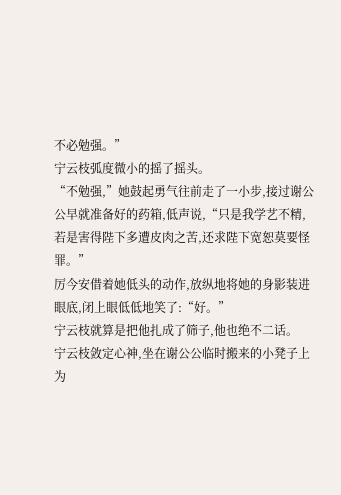不必勉强。”
宁云枝弧度微小的摇了摇头。
“不勉强,”她鼓起勇气往前走了一小步,接过谢公公早就准备好的药箱,低声说,“只是我学艺不精,若是害得陛下多遭皮肉之苦,还求陛下宽恕莫要怪罪。”
厉今安借着她低头的动作,放纵地将她的身影装进眼底,闭上眼低低地笑了:“好。”
宁云枝就算是把他扎成了筛子,他也绝不二话。
宁云枝敛定心神,坐在谢公公临时搬来的小凳子上为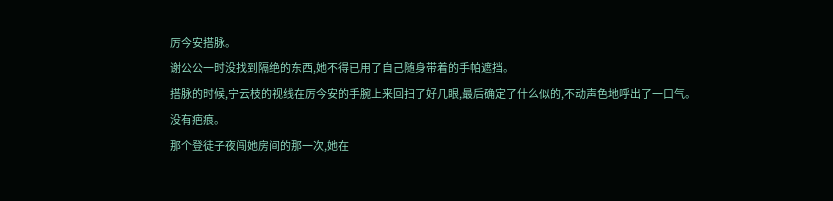厉今安搭脉。
谢公公一时没找到隔绝的东西,她不得已用了自己随身带着的手帕遮挡。
搭脉的时候,宁云枝的视线在厉今安的手腕上来回扫了好几眼,最后确定了什么似的,不动声色地呼出了一口气。
没有疤痕。
那个登徒子夜闯她房间的那一次,她在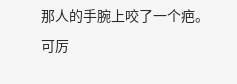那人的手腕上咬了一个疤。
可厉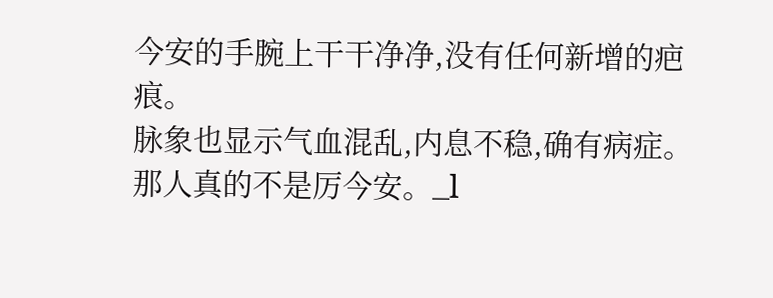今安的手腕上干干净净,没有任何新增的疤痕。
脉象也显示气血混乱,内息不稳,确有病症。
那人真的不是厉今安。_l